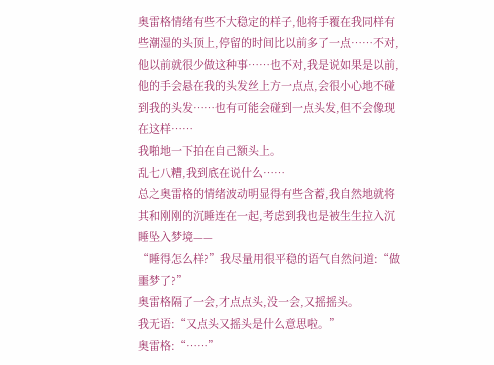奥雷格情绪有些不大稳定的样子,他将手覆在我同样有些潮湿的头顶上,停留的时间比以前多了一点……不对,他以前就很少做这种事……也不对,我是说如果是以前,他的手会悬在我的头发丝上方一点点,会很小心地不碰到我的头发……也有可能会碰到一点头发,但不会像现在这样……
我啪地一下拍在自己额头上。
乱七八糟,我到底在说什么……
总之奥雷格的情绪波动明显得有些含蓄,我自然地就将其和刚刚的沉睡连在一起,考虑到我也是被生生拉入沉睡坠入梦境——
“睡得怎么样?”我尽量用很平稳的语气自然问道:“做噩梦了?”
奥雷格隔了一会,才点点头,没一会,又摇摇头。
我无语:“又点头又摇头是什么意思啦。”
奥雷格:“……”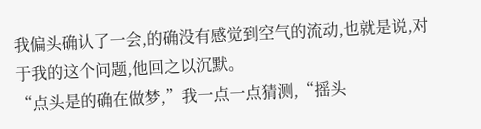我偏头确认了一会,的确没有感觉到空气的流动,也就是说,对于我的这个问题,他回之以沉默。
“点头是的确在做梦,”我一点一点猜测,“摇头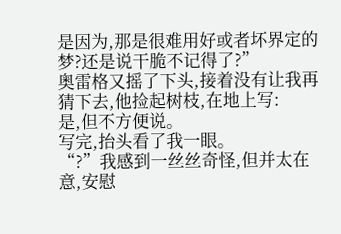是因为,那是很难用好或者坏界定的梦?还是说干脆不记得了?”
奥雷格又摇了下头,接着没有让我再猜下去,他捡起树枝,在地上写:
是,但不方便说。
写完,抬头看了我一眼。
“?”我感到一丝丝奇怪,但并太在意,安慰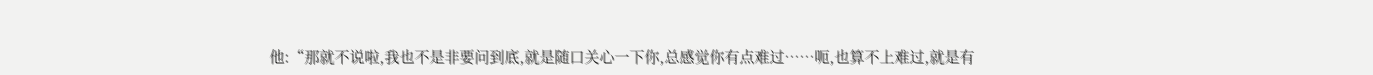他:“那就不说啦,我也不是非要问到底,就是随口关心一下你,总感觉你有点难过……呃,也算不上难过,就是有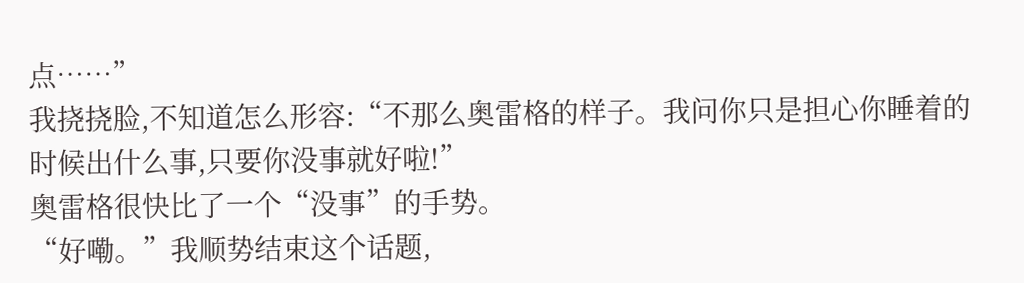点……”
我挠挠脸,不知道怎么形容:“不那么奥雷格的样子。我问你只是担心你睡着的时候出什么事,只要你没事就好啦!”
奥雷格很快比了一个“没事”的手势。
“好嘞。”我顺势结束这个话题,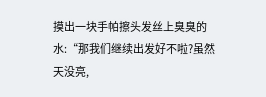摸出一块手帕擦头发丝上臭臭的水:“那我们继续出发好不啦?虽然天没亮,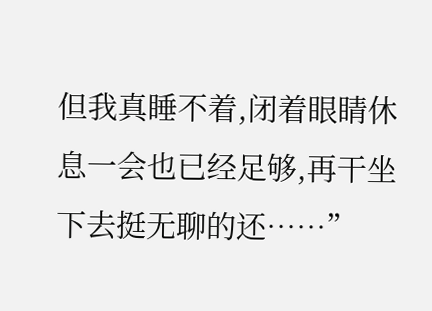但我真睡不着,闭着眼睛休息一会也已经足够,再干坐下去挺无聊的还……”